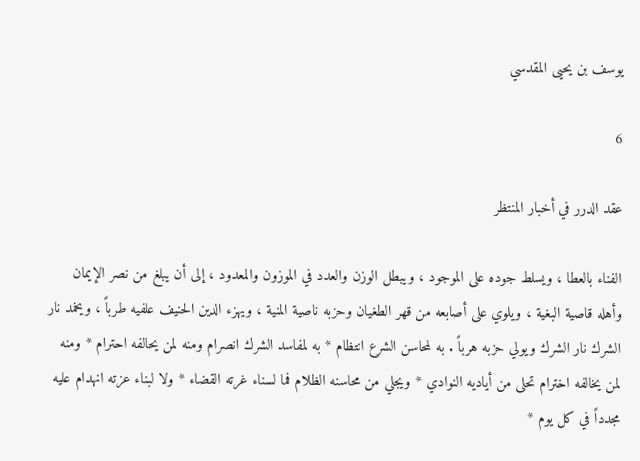يوسف بن يحيى المقدسي

6

عقد الدرر في أخبار المنتظر

الفناء بالعطا ، ويسلط جوده على الموجود ، ويبطل الوزن والعدد في الموزون والمعدود ، إلى أن يبلغ من نصر الإيمان وأهله قاصية البغية ، ويلوي على أصابعه من قهر الطغيان وحزبه ناصية المنية ، ويهزء الدين الحنيف علفيه طرباً ، ويخمد نار الشرك نار الشرك ويولي حزبه هرباً . به لمحاسن الشرع انتظام * به لمفاسد الشرك انصرام ومنه لمن يحالفه احترام * ومنه لمن يخالفه اخترام تحلى من أياديه النوادي * ويجلي من محاسنه الظلام فما لسناء غرته القضاء * ولا لبناء عزته انهدام عليه مجدداً في كل يوم *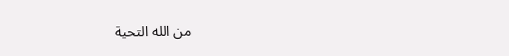من الله التحية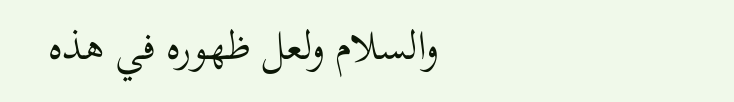والسلام ولعل ظهوره في هذه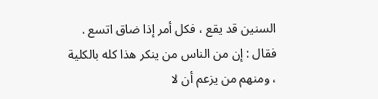السنين قد يقع ، فكل أمر إذا ضاق اتسع . فقال : إن من الناس من ينكر هذا كله بالكلية ، ومنهم من يزعم أن لا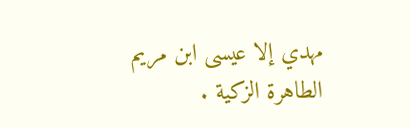مهدي إلا عيسى ابن مريم الطاهرة الزكية .